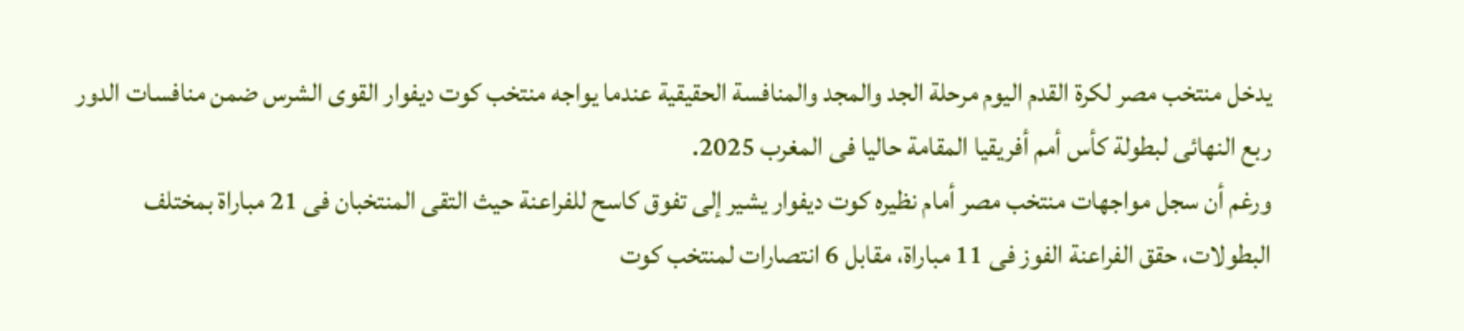يدخل منتخب مصر لكرة القدم اليوم مرحلة الجد والمجد والمنافسة الحقيقية عندما يواجه منتخب كوت ديفوار القوى الشرس ضمن منافسات الدور ربع النهائى لبطولة كأس أمم أفريقيا المقامة حاليا فى المغرب 2025.
ورغم أن سجل مواجهات منتخب مصر أمام نظيره كوت ديفوار يشير إلى تفوق كاسح للفراعنة حيث التقى المنتخبان فى 21 مباراة بمختلف البطولات، حقق الفراعنة الفوز فى 11 مباراة، مقابل 6 انتصارات لمنتخب كوت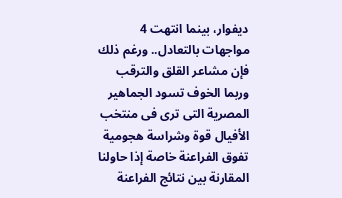ديفوار، بينما انتهت 4 مواجهات بالتعادل.. ورغم ذلك فإن مشاعر القلق والترقب وربما الخوف تسود الجماهير المصرية التى ترى فى منتخب الأفيال قوة وشراسة هجومية تفوق الفراعنة خاصة إذا حاولنا المقارنة بين نتائج الفراعنة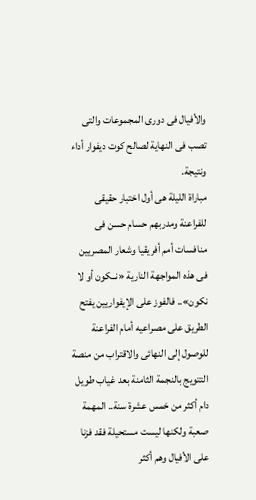والأفيال فى دورى المجموعات والتى تصب فى النهاية لصالح كوت ديفوار أداء ونتيجة.
مباراة الليلة هى أول اختبار حقيقى للفراعنة ومدربهم حسام حسن فى منافسات أمم أفريقيا وشعار المصريين فى هذه المواجهة النارية «نــكون أو لا نكون».. فالفوز على الإيفواريين يفتح الطريق على مصراعيه أمام الفراعنة للوصول إلى النهائى والاقتراب من منصة التتويج بالنجمة الثامنة بعد غياب طويل دام أكثر من خمس عشرة سنة.. المهمة صعبة ولكنها ليست مستحيلة فقد فزنا على الأفيال وهم أكثر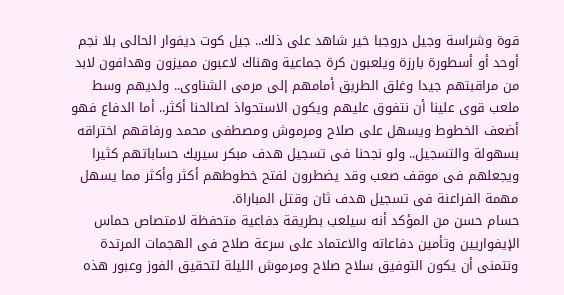قوة وشراسة وجيل دروجبا خير شاهد على ذلك.. جيل كوت ديفوار الحالى بلا نجم أوحد أو أسطورة بارزة ويلعبون كرة جماعية وهناك لاعبون مميزون وهدافون لابد من مراقبتهم جيدا وغلق الطريق أمامهم إلى مرمى الشناوى.. ولديهم وسط ملعب قوى علينا أن نتفوق عليهم ويكون الاستحواذ لصالحنا أكثر.. أما الدفاع فهو أضعف الخطوط ويسهل على صلاح ومرموش ومصطفى محمد ورفاقهم اختراقه بسهولة والتسجيل.. ولو نجحنا فى تسجيل هدف مبكر سيربك حساباتهم كثيرا ويجعلهم فى موقف صعب وقد يضطرون لفتح خطوطهم أكثر وأكثر مما يسهل مهمة الفراعنة فى تسجيل هدف ثان وقتل المباراة.
حسام حسن من المؤكد أنه سيلعب بطريقة دفاعية متحفظة لامتصاص حماس الإيفواريين وتأمين دفاعاته والاعتماد على سرعة صلاح فى الهجمات المرتدة ونتمنى أن يكون التوفيق سلاح صلاح ومرموش الليلة لتحقيق الفوز وعبور هذه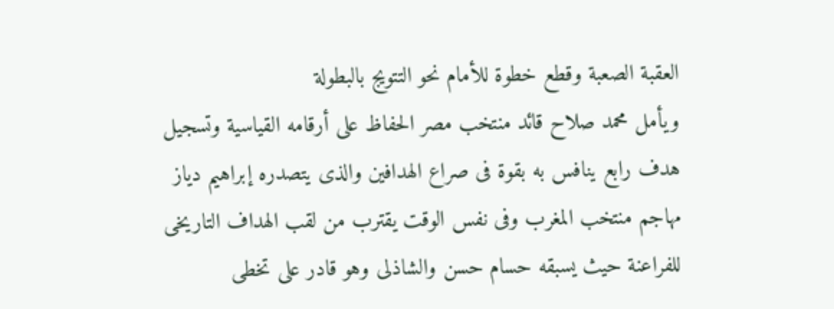العقبة الصعبة وقطع خطوة للأمام نحو التتويج بالبطولة
ويأمل محمد صلاح قائد منتخب مصر الحفاظ على أرقامه القياسية وتسجيل هدف رابع ينافس به بقوة فى صراع الهدافين والذى يتصدره إبراهيم دياز مهاجم منتخب المغرب وفى نفس الوقت يقترب من لقب الهداف التاريخى للفراعنة حيث يسبقه حسام حسن والشاذلى وهو قادر على تخطى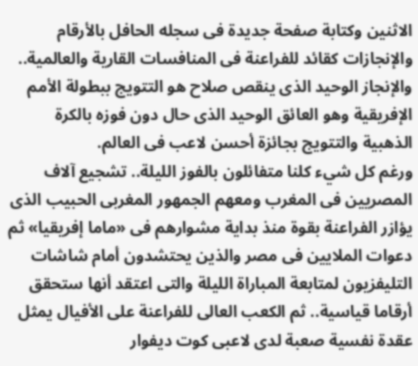الاثنين وكتابة صفحة جديدة فى سجله الحافل بالأرقام والإنجازات كقائد للفراعنة فى المنافسات القارية والعالمية.. والإنجاز الوحيد الذى ينقص صلاح هو التتويج ببطولة الأمم الإفريقية وهو العائق الوحيد الذى حال دون فوزه بالكرة الذهبية والتتويج بجائزة أحسن لاعب فى العالم.
ورغم كل شيء كلنا متفائلون بالفوز الليلة.. تشجيع آلاف المصريين فى المغرب ومعهم الجمهور المغربى الحبيب الذى يؤازر الفراعنة بقوة منذ بداية مشوارهم فى «ماما إفريقيا» ثم دعوات الملايين فى مصر والذين يحتشدون أمام شاشات التليفزيون لمتابعة المباراة الليلة والتى اعتقد أنها ستحقق أرقاما قياسية.. ثم الكعب العالى للفراعنة على الأفيال يمثل عقدة نفسية صعبة لدى لاعبى كوت ديفوار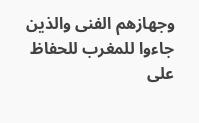وجهازهم الفنى والذين جاءوا للمغرب للحفاظ على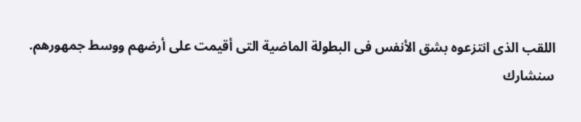اللقب الذى انتزعوه بشق الأنفس فى البطولة الماضية التى أقيمت على أرضهم ووسط جمهورهم.
سنشارك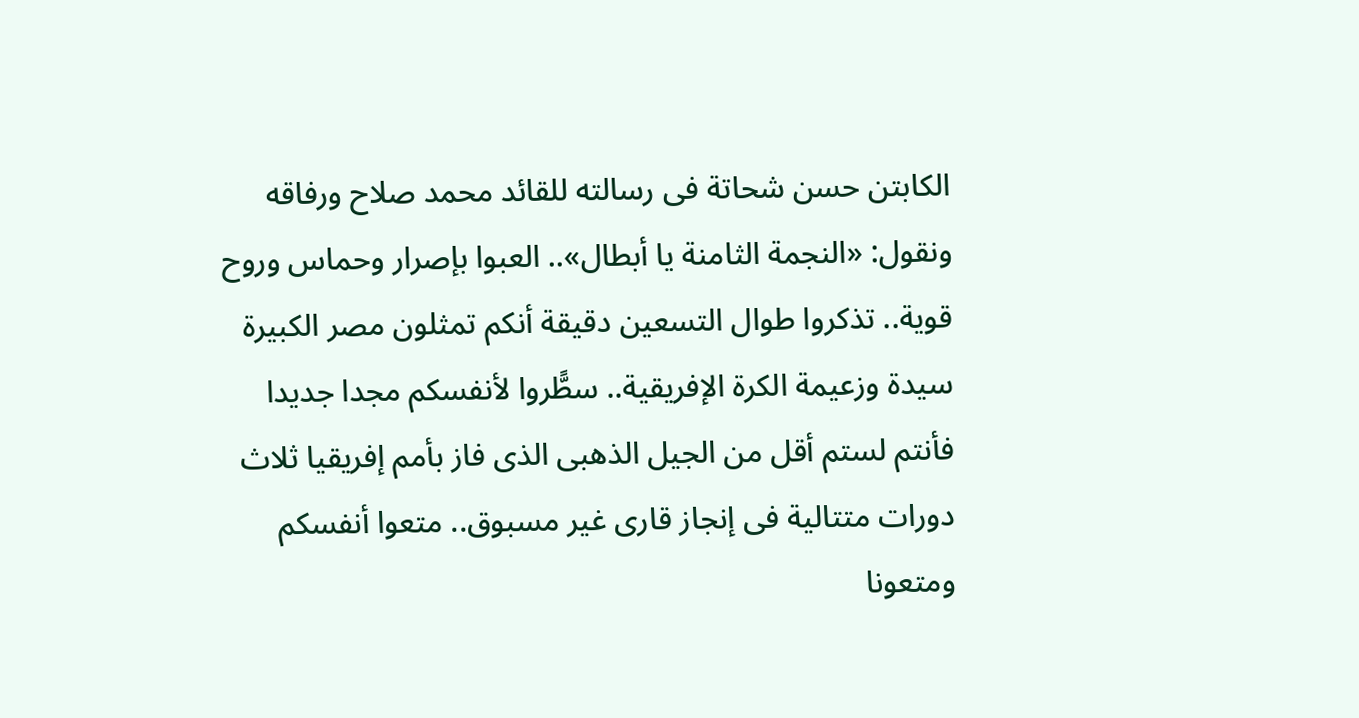الكابتن حسن شحاتة فى رسالته للقائد محمد صلاح ورفاقه ونقول: «النجمة الثامنة يا أبطال».. العبوا بإصرار وحماس وروح قوية.. تذكروا طوال التسعين دقيقة أنكم تمثلون مصر الكبيرة سيدة وزعيمة الكرة الإفريقية.. سطًّروا لأنفسكم مجدا جديدا فأنتم لستم أقل من الجيل الذهبى الذى فاز بأمم إفريقيا ثلاث دورات متتالية فى إنجاز قارى غير مسبوق.. متعوا أنفسكم ومتعونا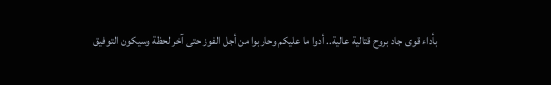بأداء قوى جاد بروح قتالية عالية.. أدوا ما عليكم وحاربوا من أجل الفوز حتى آخر لحظة وسيكون التوفيق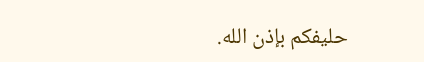حليفكم بإذن الله.